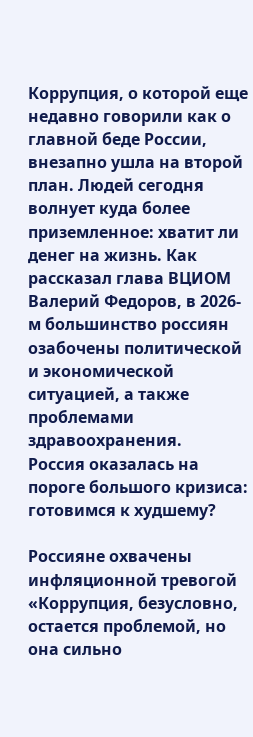Коррупция, о которой еще недавно говорили как о главной беде России, внезапно ушла на второй план. Людей сегодня волнует куда более приземленное: хватит ли денег на жизнь. Как рассказал глава ВЦИОМ Валерий Федоров, в 2026-м большинство россиян озабочены политической и экономической ситуацией, а также проблемами здравоохранения.
Россия оказалась на пороге большого кризиса: готовимся к худшему?

Россияне охвачены инфляционной тревогой
«Коррупция, безусловно, остается проблемой, но она сильно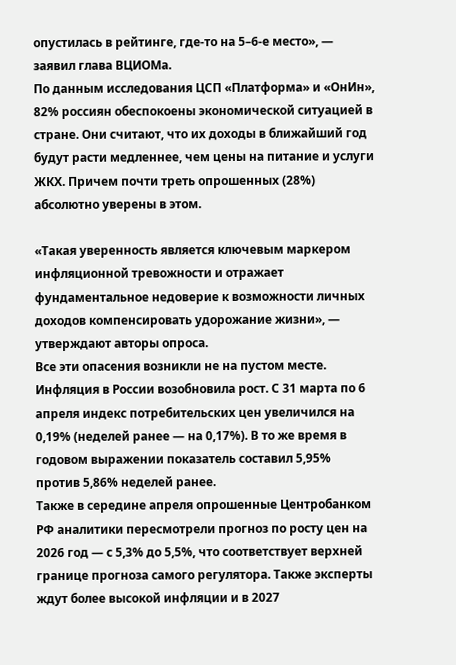опустилась в рейтинге, где-то на 5–6-е место», — заявил глава ВЦИОМа.
По данным исследования ЦСП «Платформа» и «ОнИн», 82% россиян обеспокоены экономической ситуацией в стране. Они считают, что их доходы в ближайший год будут расти медленнее, чем цены на питание и услуги ЖКХ. Причем почти треть опрошенных (28%) абсолютно уверены в этом.

«Такая уверенность является ключевым маркером инфляционной тревожности и отражает фундаментальное недоверие к возможности личных доходов компенсировать удорожание жизни», — утверждают авторы опроса.
Все эти опасения возникли не на пустом месте. Инфляция в России возобновила рост. С 31 марта по 6 апреля индекс потребительских цен увеличился на 0,19% (неделей ранее — на 0,17%). В то же время в годовом выражении показатель составил 5,95% против 5,86% неделей ранее.
Также в середине апреля опрошенные Центробанком РФ аналитики пересмотрели прогноз по росту цен на 2026 год — с 5,3% до 5,5%, что соответствует верхней границе прогноза самого регулятора. Также эксперты ждут более высокой инфляции и в 2027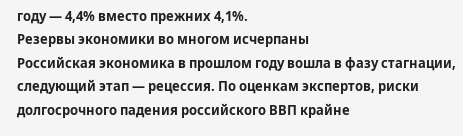году — 4,4% вместо прежних 4,1%.
Резервы экономики во многом исчерпаны
Российская экономика в прошлом году вошла в фазу стагнации, следующий этап — рецессия. По оценкам экспертов, риски долгосрочного падения российского ВВП крайне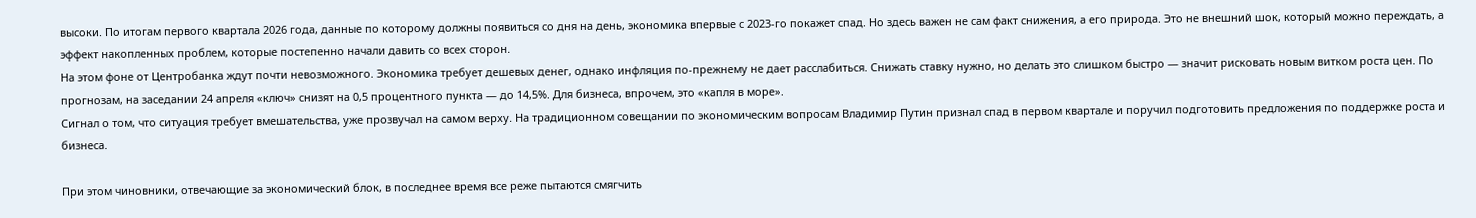высоки. По итогам первого квартала 2026 года, данные по которому должны появиться со дня на день, экономика впервые с 2023-го покажет спад. Но здесь важен не сам факт снижения, а его природа. Это не внешний шок, который можно переждать, а эффект накопленных проблем, которые постепенно начали давить со всех сторон.
На этом фоне от Центробанка ждут почти невозможного. Экономика требует дешевых денег, однако инфляция по-прежнему не дает расслабиться. Снижать ставку нужно, но делать это слишком быстро — значит рисковать новым витком роста цен. По прогнозам, на заседании 24 апреля «ключ» снизят на 0,5 процентного пункта — до 14,5%. Для бизнеса, впрочем, это «капля в море».
Сигнал о том, что ситуация требует вмешательства, уже прозвучал на самом верху. На традиционном совещании по экономическим вопросам Владимир Путин признал спад в первом квартале и поручил подготовить предложения по поддержке роста и бизнеса.

При этом чиновники, отвечающие за экономический блок, в последнее время все реже пытаются смягчить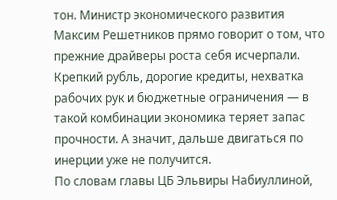тон. Министр экономического развития Максим Решетников прямо говорит о том, что прежние драйверы роста себя исчерпали. Крепкий рубль, дорогие кредиты, нехватка рабочих рук и бюджетные ограничения — в такой комбинации экономика теряет запас прочности. А значит, дальше двигаться по инерции уже не получится.
По словам главы ЦБ Эльвиры Набиуллиной,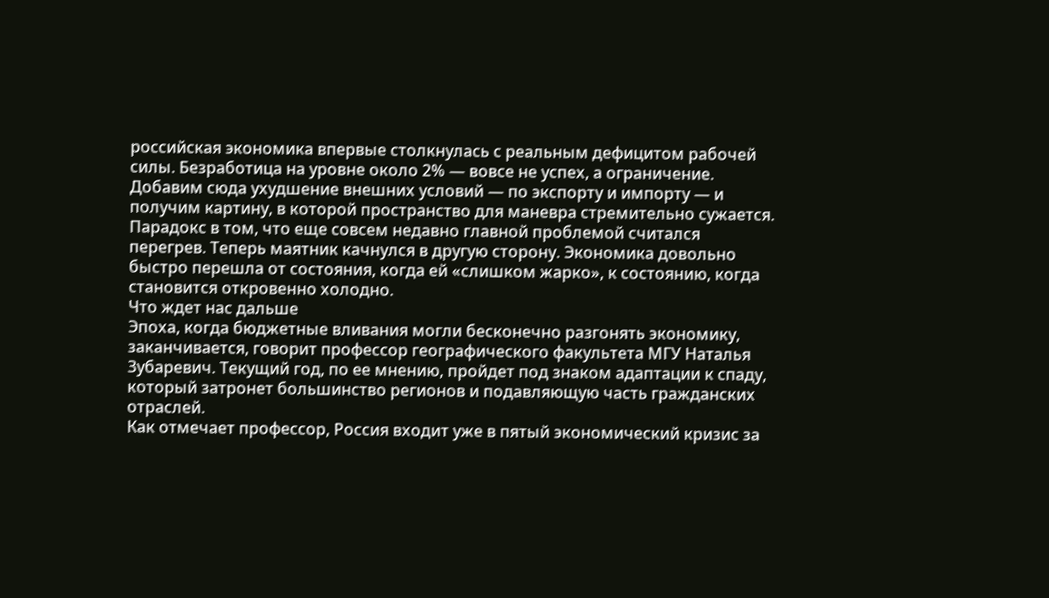российская экономика впервые столкнулась с реальным дефицитом рабочей силы. Безработица на уровне около 2% — вовсе не успех, а ограничение. Добавим сюда ухудшение внешних условий — по экспорту и импорту — и получим картину, в которой пространство для маневра стремительно сужается. Парадокс в том, что еще совсем недавно главной проблемой считался перегрев. Теперь маятник качнулся в другую сторону. Экономика довольно быстро перешла от состояния, когда ей «слишком жарко», к состоянию, когда становится откровенно холодно.
Что ждет нас дальше
Эпоха, когда бюджетные вливания могли бесконечно разгонять экономику, заканчивается, говорит профессор географического факультета МГУ Наталья Зубаревич. Текущий год, по ее мнению, пройдет под знаком адаптации к спаду, который затронет большинство регионов и подавляющую часть гражданских отраслей.
Как отмечает профессор, Россия входит уже в пятый экономический кризис за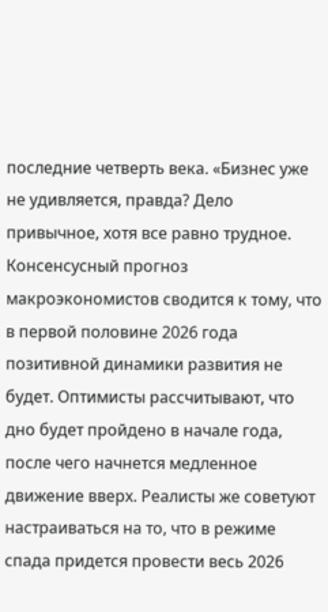последние четверть века. «Бизнес уже не удивляется, правда? Дело привычное, хотя все равно трудное. Консенсусный прогноз макроэкономистов сводится к тому, что в первой половине 2026 года позитивной динамики развития не будет. Оптимисты рассчитывают, что дно будет пройдено в начале года, после чего начнется медленное движение вверх. Реалисты же советуют настраиваться на то, что в режиме спада придется провести весь 2026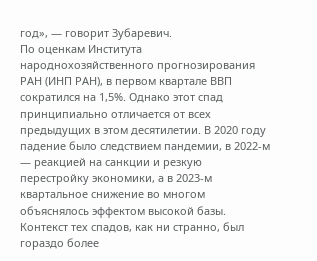год», — говорит Зубаревич.
По оценкам Института народнохозяйственного прогнозирования РАН (ИНП РАН), в первом квартале ВВП сократился на 1,5%. Однако этот спад принципиально отличается от всех предыдущих в этом десятилетии. В 2020 году падение было следствием пандемии, в 2022-м — реакцией на санкции и резкую перестройку экономики, а в 2023-м квартальное снижение во многом объяснялось эффектом высокой базы. Контекст тех спадов, как ни странно, был гораздо более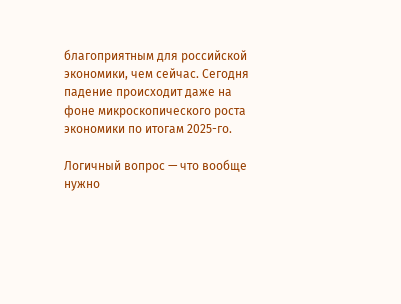благоприятным для российской экономики, чем сейчас. Сегодня падение происходит даже на фоне микроскопического роста экономики по итогам 2025-го.

Логичный вопрос — что вообще нужно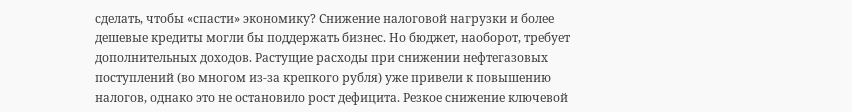сделать, чтобы «спасти» экономику? Снижение налоговой нагрузки и более дешевые кредиты могли бы поддержать бизнес. Но бюджет, наоборот, требует дополнительных доходов. Растущие расходы при снижении нефтегазовых поступлений (во многом из-за крепкого рубля) уже привели к повышению налогов, однако это не остановило рост дефицита. Резкое снижение ключевой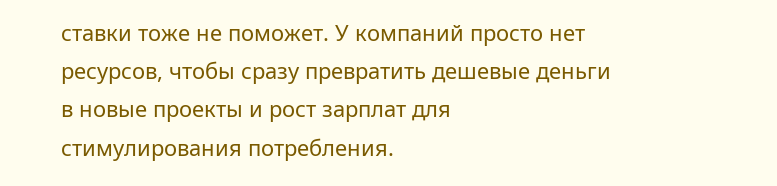ставки тоже не поможет. У компаний просто нет ресурсов, чтобы сразу превратить дешевые деньги в новые проекты и рост зарплат для стимулирования потребления.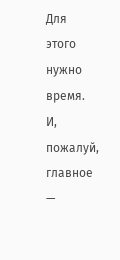Для этого нужно время.
И, пожалуй, главное —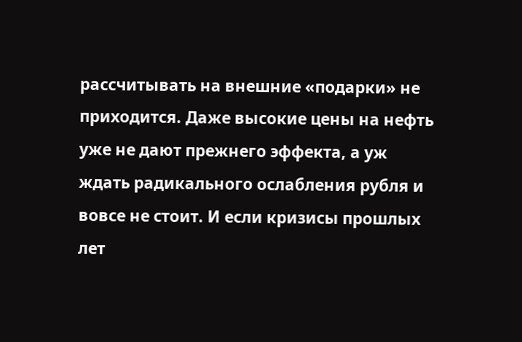рассчитывать на внешние «подарки» не приходится. Даже высокие цены на нефть уже не дают прежнего эффекта, а уж ждать радикального ослабления рубля и вовсе не стоит. И если кризисы прошлых лет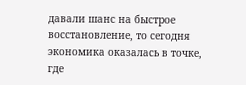давали шанс на быстрое восстановление, то сегодня экономика оказалась в точке, где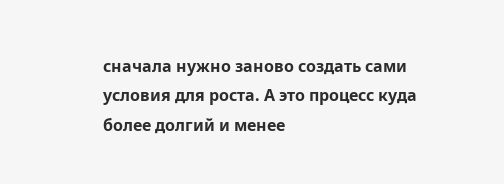сначала нужно заново создать сами условия для роста. А это процесс куда более долгий и менее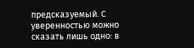предсказуемый. С уверенностью можно сказать лишь одно: в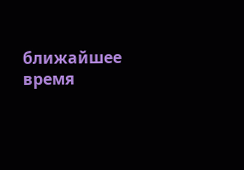ближайшее время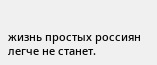жизнь простых россиян легче не станет.